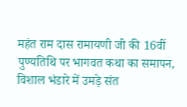महंत राम दास रामायणी जी की 16वीं पुण्यतिथि पर भागवत कथा का समापन, विशाल भंडारे में उमड़े संत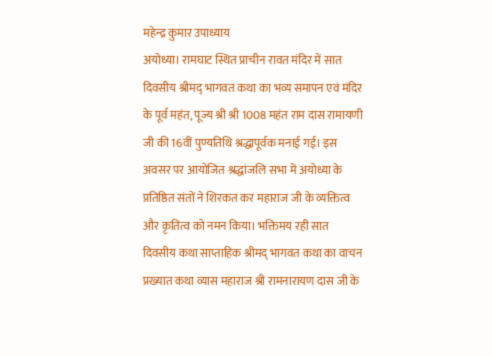महेन्द्र कुमार उपाध्याय
अयोध्या। रामघाट स्थित प्राचीन रावत मंदिर में सात दिवसीय श्रीमद् भागवत कथा का भव्य समापन एवं मंदिर के पूर्व महंत, पूज्य श्री श्री 1008 महंत राम दास रामायणी जी की 16वीं पुण्यतिथि श्रद्धापूर्वक मनाई गई। इस अवसर पर आयोजित श्रद्धांजलि सभा में अयोध्या के प्रतिष्ठित संतों ने शिरकत कर महाराज जी के व्यक्तित्व और कृतित्व को नमन किया। भक्तिमय रही सात दिवसीय कथा साप्ताहिक श्रीमद् भागवत कथा का वाचन प्रख्यात कथा व्यास महाराज श्री रामनारायण दास जी के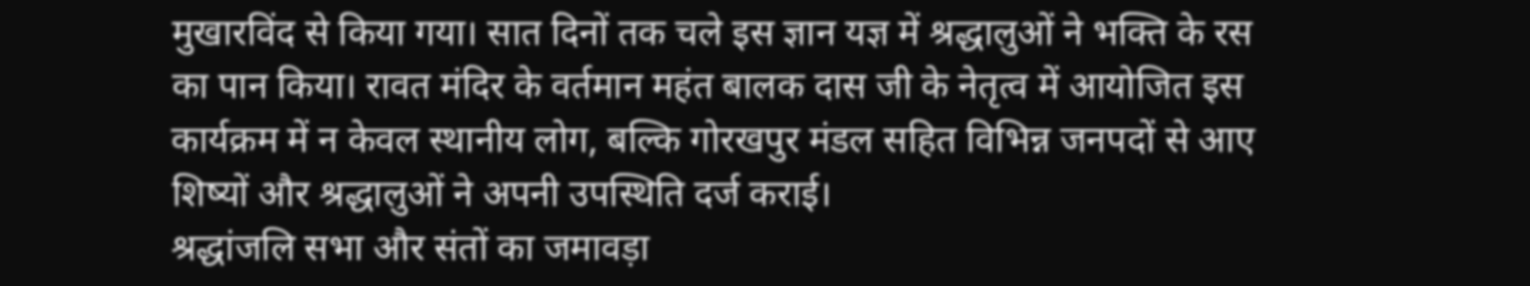मुखारविंद से किया गया। सात दिनों तक चले इस ज्ञान यज्ञ में श्रद्धालुओं ने भक्ति के रस का पान किया। रावत मंदिर के वर्तमान महंत बालक दास जी के नेतृत्व में आयोजित इस कार्यक्रम में न केवल स्थानीय लोग, बल्कि गोरखपुर मंडल सहित विभिन्न जनपदों से आए शिष्यों और श्रद्धालुओं ने अपनी उपस्थिति दर्ज कराई।
श्रद्धांजलि सभा और संतों का जमावड़ा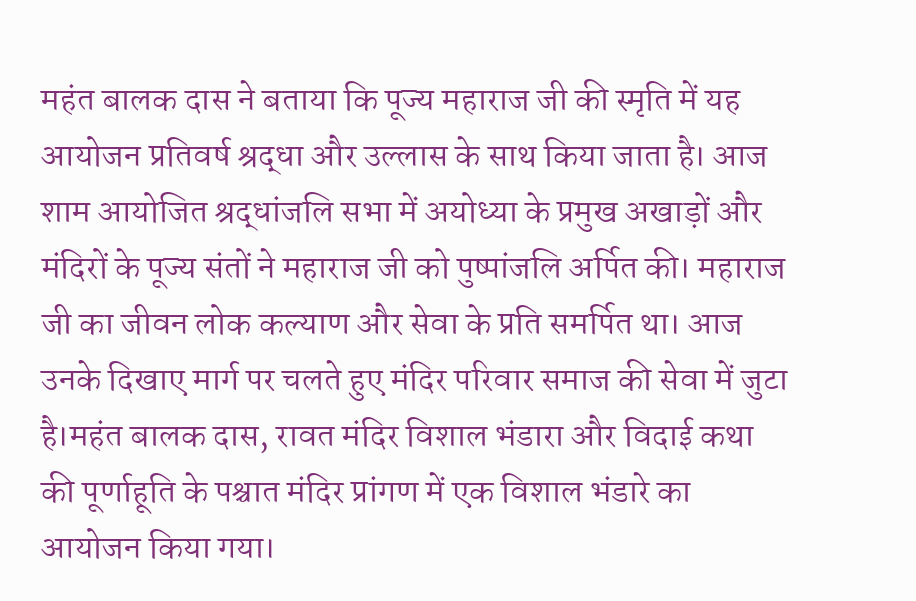महंत बालक दास ने बताया कि पूज्य महाराज जी की स्मृति में यह आयोजन प्रतिवर्ष श्रद्धा और उल्लास के साथ किया जाता है। आज शाम आयोजित श्रद्धांजलि सभा में अयोध्या के प्रमुख अखाड़ों और मंदिरों के पूज्य संतों ने महाराज जी को पुष्पांजलि अर्पित की। महाराज जी का जीवन लोक कल्याण और सेवा के प्रति समर्पित था। आज उनके दिखाए मार्ग पर चलते हुए मंदिर परिवार समाज की सेवा में जुटा है।महंत बालक दास, रावत मंदिर विशाल भंडारा और विदाई कथा की पूर्णाहूति के पश्चात मंदिर प्रांगण में एक विशाल भंडारे का आयोजन किया गया।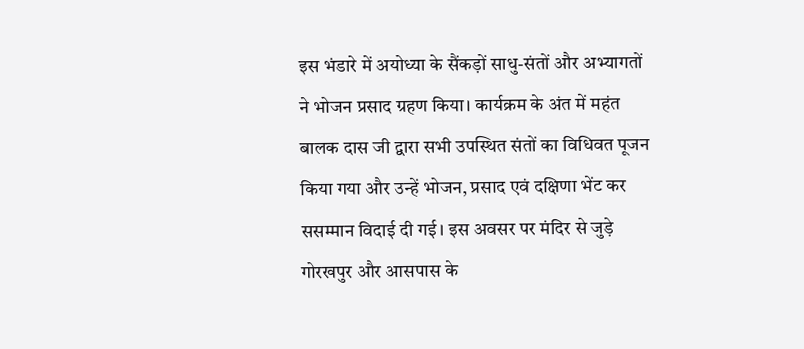इस भंडारे में अयोध्या के सैंकड़ों साधु-संतों और अभ्यागतों ने भोजन प्रसाद ग्रहण किया। कार्यक्रम के अंत में महंत बालक दास जी द्वारा सभी उपस्थित संतों का विधिवत पूजन किया गया और उन्हें भोजन, प्रसाद एवं दक्षिणा भेंट कर ससम्मान विदाई दी गई। इस अवसर पर मंदिर से जुड़े गोरखपुर और आसपास के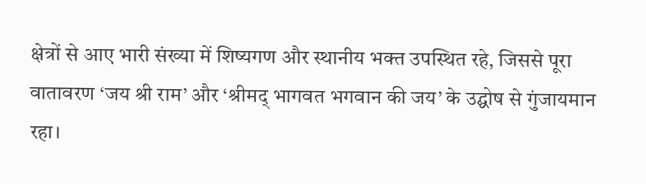क्षेत्रों से आए भारी संख्या में शिष्यगण और स्थानीय भक्त उपस्थित रहे, जिससे पूरा वातावरण ‘जय श्री राम’ और ‘श्रीमद् भागवत भगवान की जय’ के उद्घोष से गुंजायमान रहा।